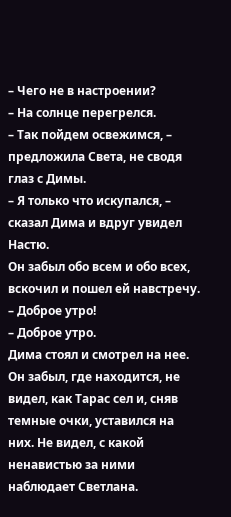– Чего не в настроении?
– На солнце перегрелся.
– Так пойдем освежимся, – предложила Света, не сводя глаз с Димы.
– Я только что искупался, – сказал Дима и вдруг увидел Настю.
Он забыл обо всем и обо всех, вскочил и пошел ей навстречу.
– Доброе утро!
– Доброе утро.
Дима стоял и смотрел на нее. Он забыл, где находится, не видел, как Тарас сел и, сняв темные очки, уставился на них. Не видел, с какой ненавистью за ними наблюдает Светлана.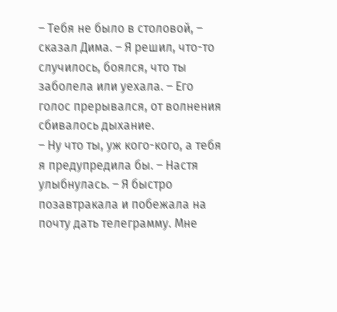– Тебя не было в столовой, – сказал Дима. – Я решил, что-то случилось, боялся, что ты заболела или уехала. – Его голос прерывался, от волнения сбивалось дыхание.
– Ну что ты, уж кого-кого, а тебя я предупредила бы. – Настя улыбнулась. – Я быстро позавтракала и побежала на почту дать телеграмму. Мне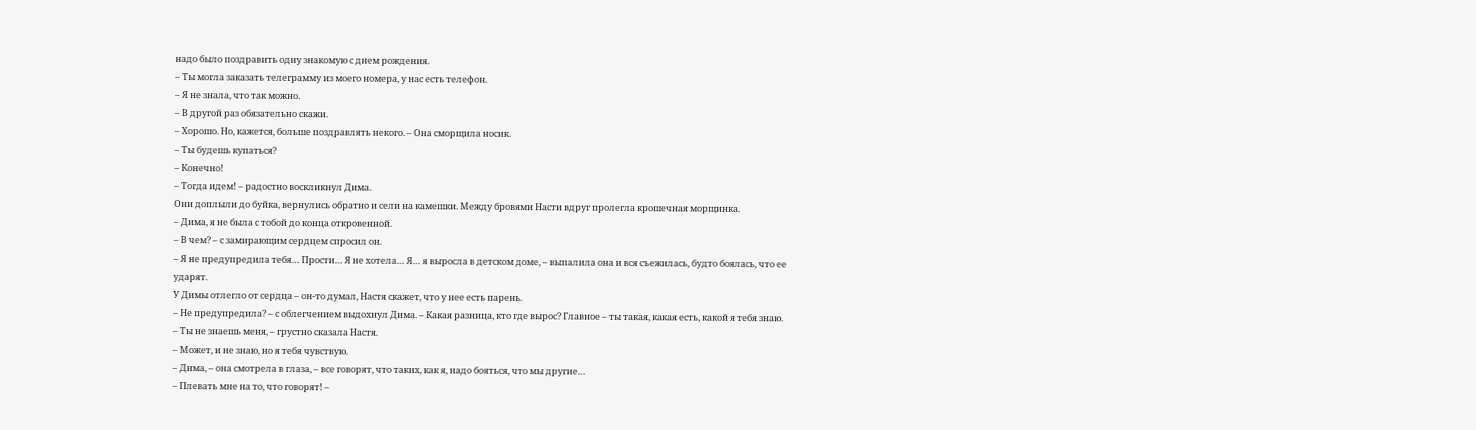надо было поздравить одну знакомую с днем рождения.
– Ты могла заказать телеграмму из моего номера, у нас есть телефон.
– Я не знала, что так можно.
– В другой раз обязательно скажи.
– Хорошо. Но, кажется, больше поздравлять некого. – Она сморщила носик.
– Ты будешь купаться?
– Конечно!
– Тогда идем! – радостно воскликнул Дима.
Они доплыли до буйка, вернулись обратно и сели на камешки. Между бровями Насти вдруг пролегла крошечная морщинка.
– Дима, я не была с тобой до конца откровенной.
– В чем? – с замирающим сердцем спросил он.
– Я не предупредила тебя… Прости… Я не хотела… Я… я выросла в детском доме, – выпалила она и вся съежилась, будто боялась, что ее ударят.
У Димы отлегло от сердца – он-то думал, Настя скажет, что у нее есть парень.
– Не предупредила? – с облегчением выдохнул Дима. – Какая разница, кто где вырос? Главное – ты такая, какая есть, какой я тебя знаю.
– Ты не знаешь меня, – грустно сказала Настя.
– Может, и не знаю, но я тебя чувствую.
– Дима, – она смотрела в глаза, – все говорят, что таких, как я, надо бояться, что мы другие…
– Плевать мне на то, что говорят! –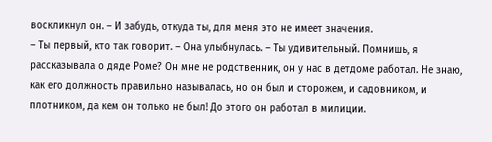воскликнул он. – И забудь, откуда ты, для меня это не имеет значения.
– Ты первый, кто так говорит. – Она улыбнулась. – Ты удивительный. Помнишь, я рассказывала о дяде Роме? Он мне не родственник, он у нас в детдоме работал. Не знаю, как его должность правильно называлась, но он был и сторожем, и садовником, и плотником, да кем он только не был! До этого он работал в милиции.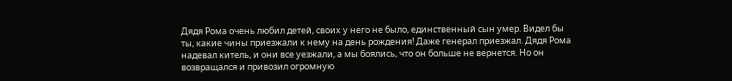Дядя Рома очень любил детей, своих у него не было, единственный сын умер. Видел бы ты, какие чины приезжали к нему на день рождения! Даже генерал приезжал. Дядя Рома надевал китель, и они все уезжали, а мы боялись, что он больше не вернется. Но он возвращался и привозил огромную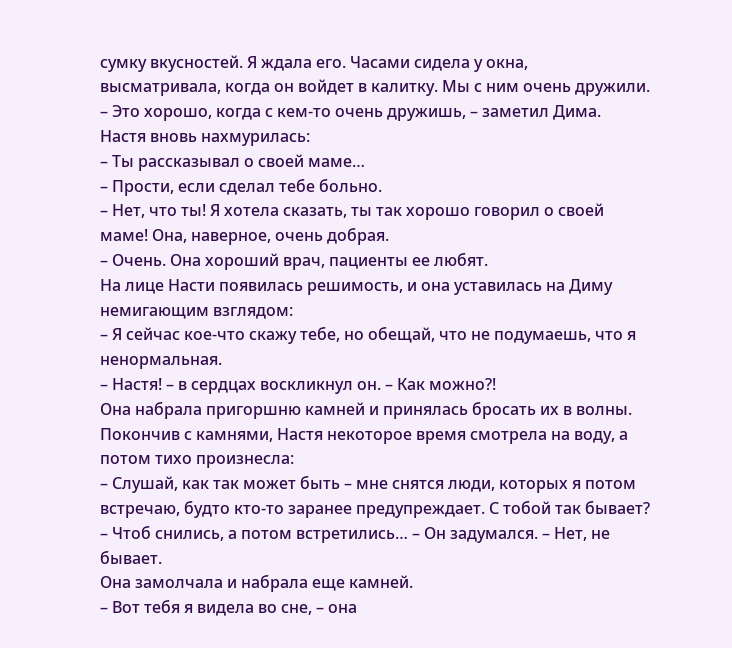сумку вкусностей. Я ждала его. Часами сидела у окна, высматривала, когда он войдет в калитку. Мы с ним очень дружили.
– Это хорошо, когда с кем-то очень дружишь, – заметил Дима.
Настя вновь нахмурилась:
– Ты рассказывал о своей маме…
– Прости, если сделал тебе больно.
– Нет, что ты! Я хотела сказать, ты так хорошо говорил о своей маме! Она, наверное, очень добрая.
– Очень. Она хороший врач, пациенты ее любят.
На лице Насти появилась решимость, и она уставилась на Диму немигающим взглядом:
– Я сейчас кое-что скажу тебе, но обещай, что не подумаешь, что я ненормальная.
– Настя! – в сердцах воскликнул он. – Как можно?!
Она набрала пригоршню камней и принялась бросать их в волны. Покончив с камнями, Настя некоторое время смотрела на воду, а потом тихо произнесла:
– Слушай, как так может быть – мне снятся люди, которых я потом встречаю, будто кто-то заранее предупреждает. С тобой так бывает?
– Чтоб снились, а потом встретились… – Он задумался. – Нет, не бывает.
Она замолчала и набрала еще камней.
– Вот тебя я видела во сне, – она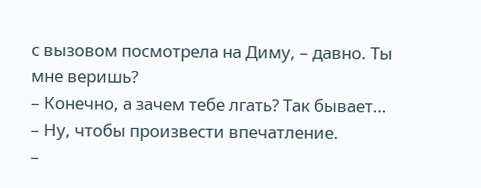с вызовом посмотрела на Диму, – давно. Ты мне веришь?
– Конечно, а зачем тебе лгать? Так бывает…
– Ну, чтобы произвести впечатление.
–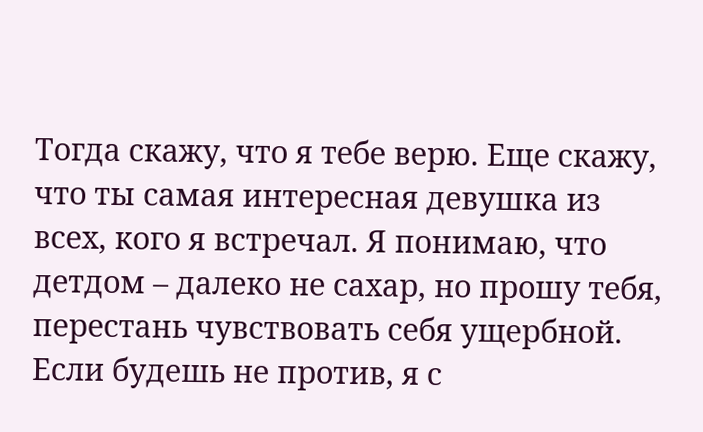Тогда скажу, что я тебе верю. Еще скажу, что ты самая интересная девушка из всех, кого я встречал. Я понимаю, что детдом – далеко не сахар, но прошу тебя, перестань чувствовать себя ущербной. Если будешь не против, я с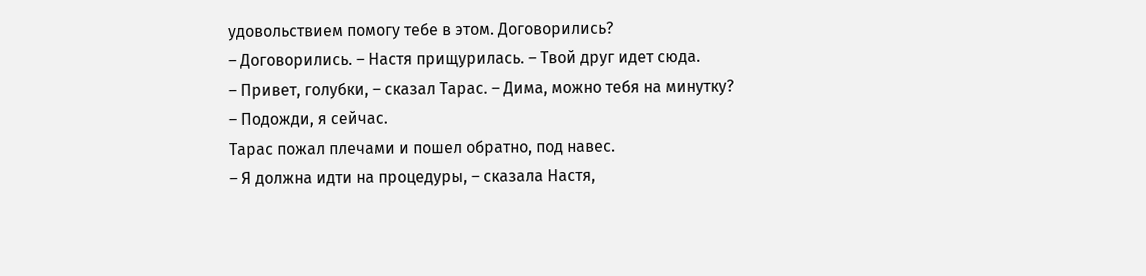удовольствием помогу тебе в этом. Договорились?
– Договорились. – Настя прищурилась. – Твой друг идет сюда.
– Привет, голубки, – сказал Тарас. – Дима, можно тебя на минутку?
– Подожди, я сейчас.
Тарас пожал плечами и пошел обратно, под навес.
– Я должна идти на процедуры, – сказала Настя,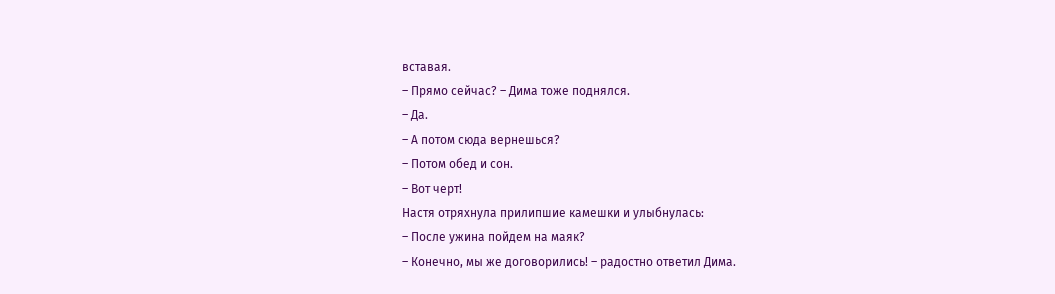вставая.
– Прямо сейчас? – Дима тоже поднялся.
– Да.
– А потом сюда вернешься?
– Потом обед и сон.
– Вот черт!
Настя отряхнула прилипшие камешки и улыбнулась:
– После ужина пойдем на маяк?
– Конечно, мы же договорились! – радостно ответил Дима.